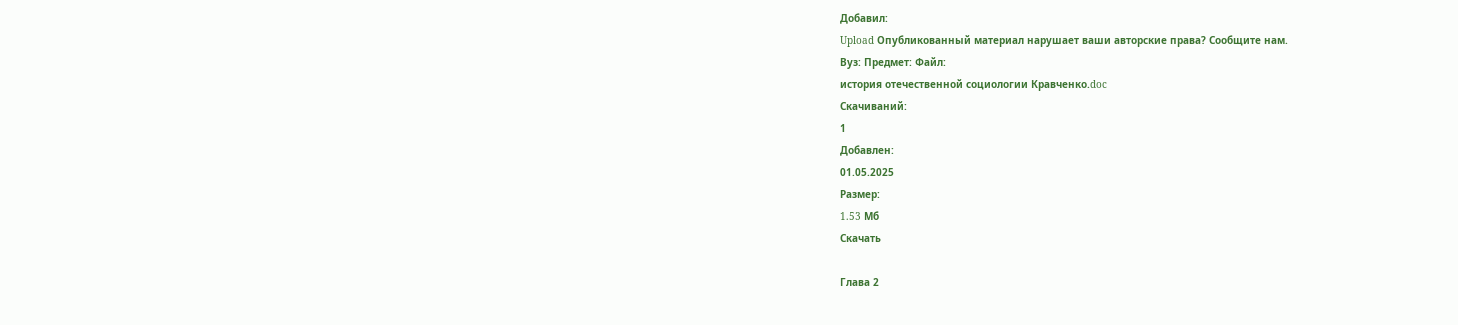Добавил:
Upload Опубликованный материал нарушает ваши авторские права? Сообщите нам.
Вуз: Предмет: Файл:
история отечественной социологии Кравченко.doc
Скачиваний:
1
Добавлен:
01.05.2025
Размер:
1.53 Mб
Скачать

Глава 2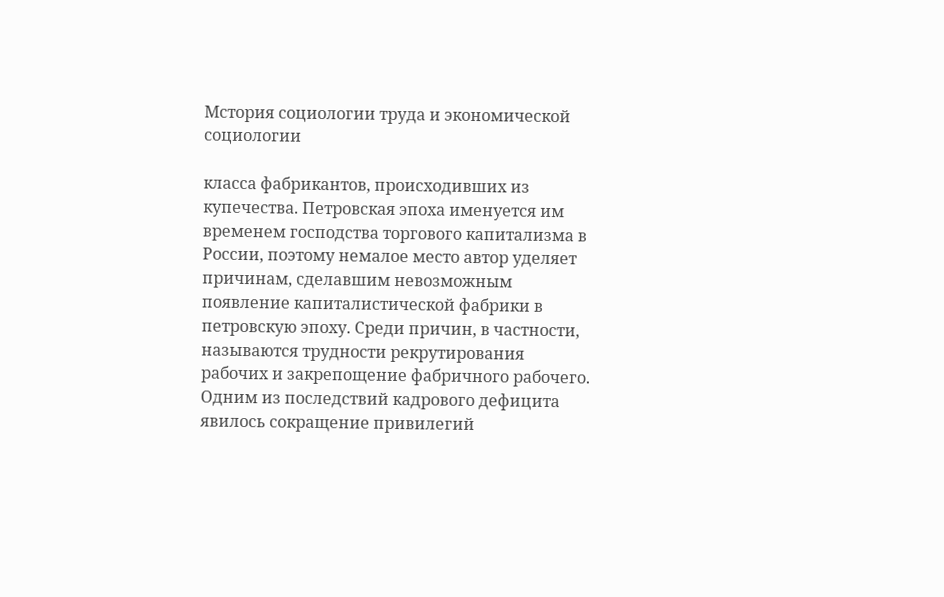Мстория социологии труда и экономической социологии

класса фабрикантов, происходивших из купечества. Петровская эпоха именуется им временем господства торгового капитализма в России, поэтому немалое место автор уделяет причинам, сделавшим невозможным появление капиталистической фабрики в петровскую эпоху. Среди причин, в частности, называются трудности рекрутирования рабочих и закрепощение фабричного рабочего. Одним из последствий кадрового дефицита явилось сокращение привилегий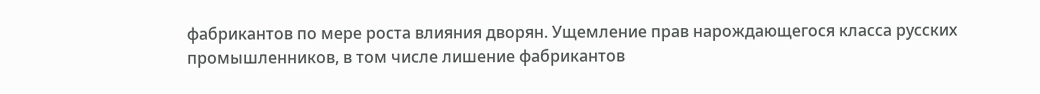фабрикантов по мере роста влияния дворян. Ущемление прав нарождающегося класса русских промышленников, в том числе лишение фабрикантов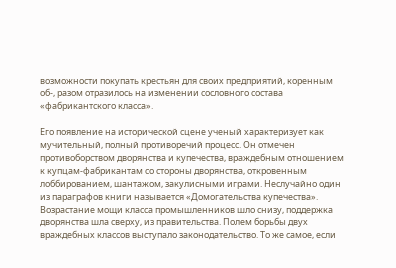возможности покупать крестьян для своих предприятий, коренным об-, разом отразилось на изменении сословного состава «фабрикантского класса».

Его появление на исторической сцене ученый характеризует как мучительный, полный противоречий процесс. Он отмечен противоборством дворянства и купечества, враждебным отношением к купцам-фабрикантам со стороны дворянства, откровенным лоббированием, шантажом, закулисными играми. Неслучайно один из параграфов книги называется «Домогательства купечества». Возрастание мощи класса промышленников шло снизу, поддержка дворянства шла сверху, из правительства. Полем борьбы двух враждебных классов выступало законодательство. То же самое, если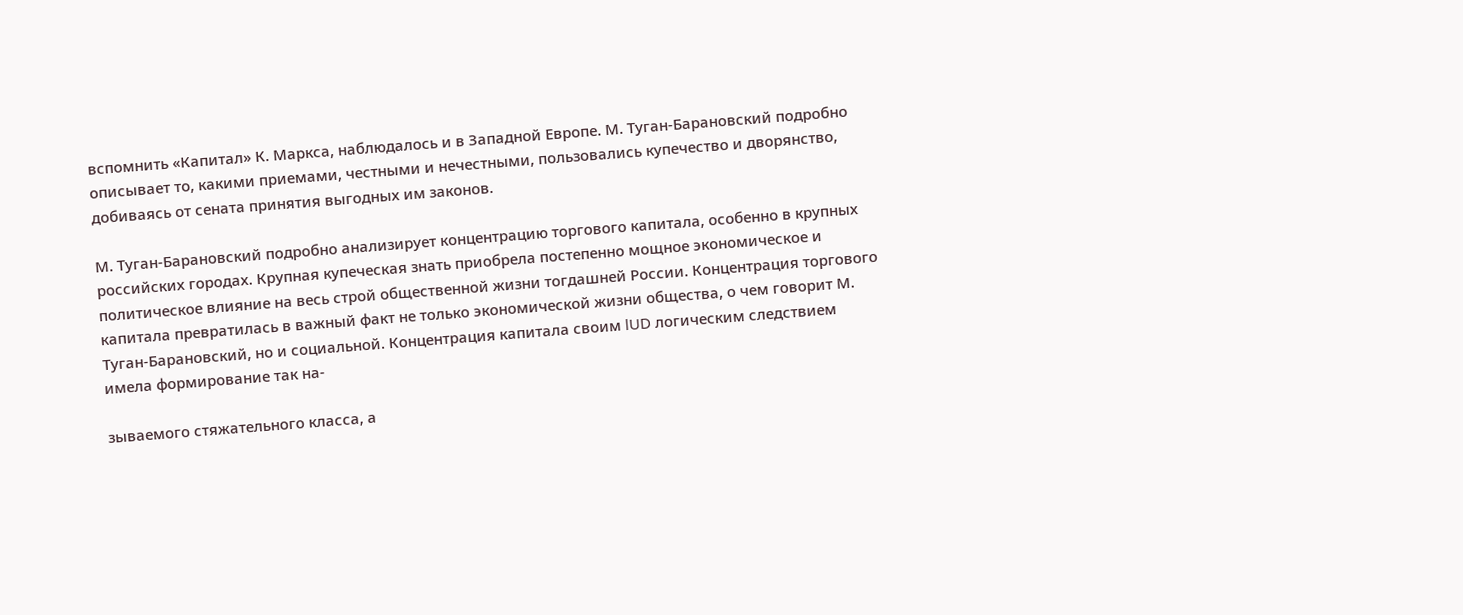вспомнить «Капитал» К. Маркса, наблюдалось и в Западной Европе. М. Туган-Барановский подробно описывает то, какими приемами, честными и нечестными, пользовались купечество и дворянство, добиваясь от сената принятия выгодных им законов.

М. Туган-Барановский подробно анализирует концентрацию торгового капитала, особенно в крупных российских городах. Крупная купеческая знать приобрела постепенно мощное экономическое и политическое влияние на весь строй общественной жизни тогдашней России. Концентрация торгового капитала превратилась в важный факт не только экономической жизни общества, о чем говорит М. Туган-Барановский, но и социальной. Концентрация капитала своим lUD логическим следствием имела формирование так на-

зываемого стяжательного класса, а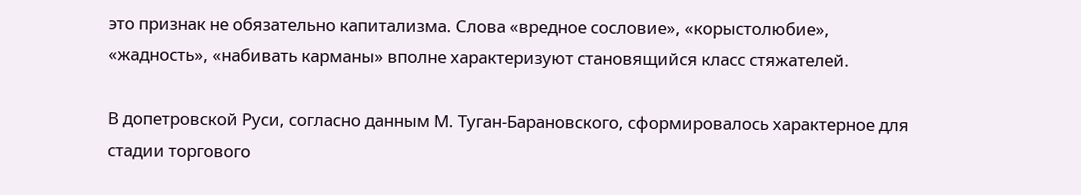это признак не обязательно капитализма. Слова «вредное сословие», «корыстолюбие», «жадность», «набивать карманы» вполне характеризуют становящийся класс стяжателей.

В допетровской Руси, согласно данным М. Туган-Барановского, сформировалось характерное для стадии торгового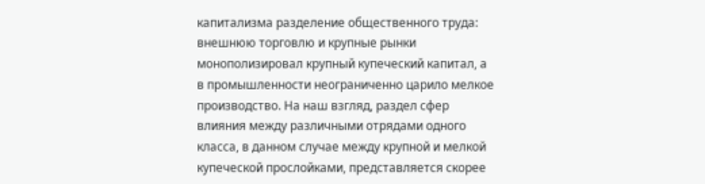капитализма разделение общественного труда: внешнюю торговлю и крупные рынки монополизировал крупный купеческий капитал, а в промышленности неограниченно царило мелкое производство. На наш взгляд, раздел сфер влияния между различными отрядами одного класса, в данном случае между крупной и мелкой купеческой прослойками, представляется скорее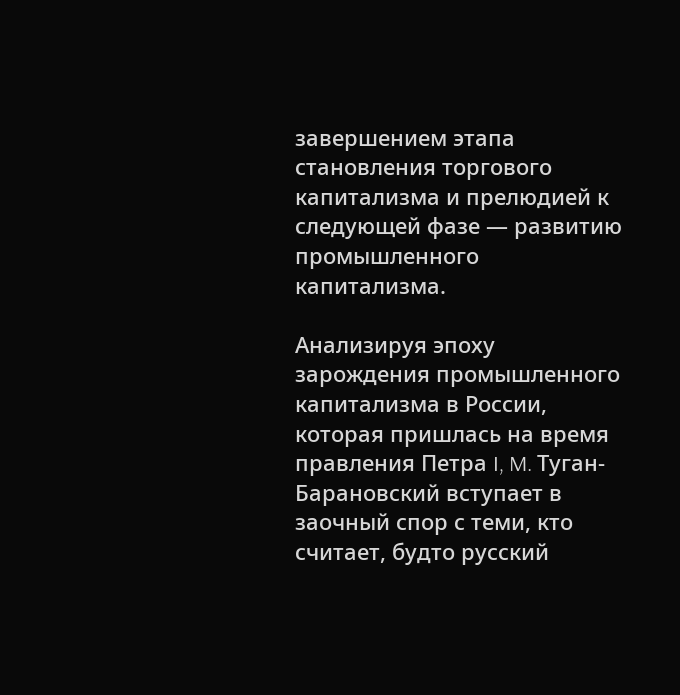завершением этапа становления торгового капитализма и прелюдией к следующей фазе — развитию промышленного капитализма.

Анализируя эпоху зарождения промышленного капитализма в России, которая пришлась на время правления Петра I, M. Туган-Барановский вступает в заочный спор с теми, кто считает, будто русский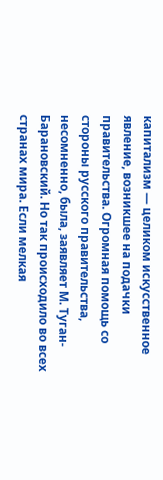капитализм — целиком искусственное явление, возникшее на подачки правительства. Огромная помощь со стороны русского правительства, несомненно, была, заявляет М. Туган-Барановский. Но так происходило во всех странах мира. Если мелкая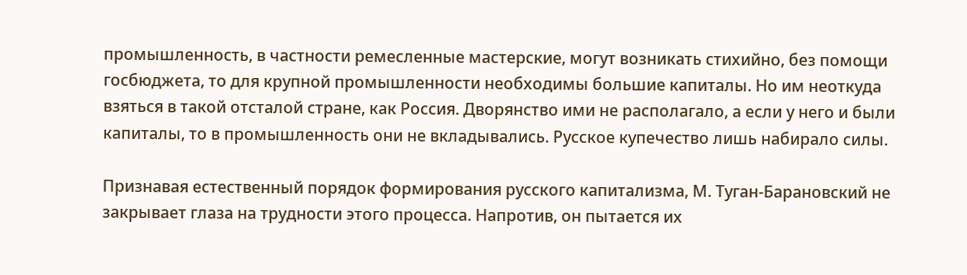промышленность, в частности ремесленные мастерские, могут возникать стихийно, без помощи госбюджета, то для крупной промышленности необходимы большие капиталы. Но им неоткуда взяться в такой отсталой стране, как Россия. Дворянство ими не располагало, а если у него и были капиталы, то в промышленность они не вкладывались. Русское купечество лишь набирало силы.

Признавая естественный порядок формирования русского капитализма, М. Туган-Барановский не закрывает глаза на трудности этого процесса. Напротив, он пытается их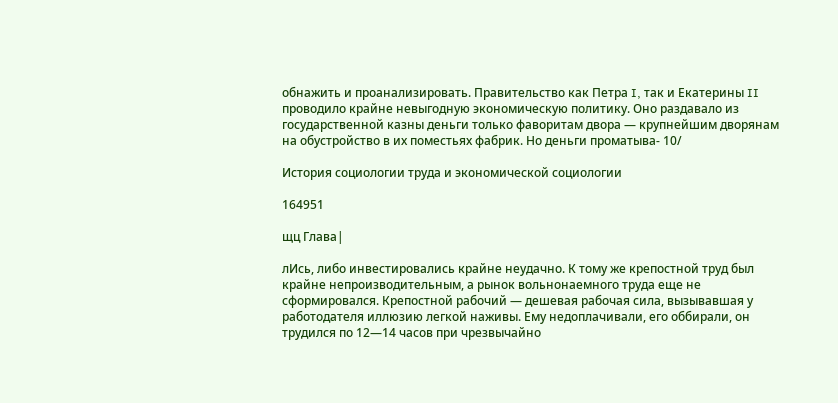обнажить и проанализировать. Правительство как Петра I, так и Екатерины II проводило крайне невыгодную экономическую политику. Оно раздавало из государственной казны деньги только фаворитам двора — крупнейшим дворянам на обустройство в их поместьях фабрик. Но деньги проматыва- 10/

История социологии труда и экономической социологии

164951

щц Глава|

лИсь, либо инвестировались крайне неудачно. К тому же крепостной труд был крайне непроизводительным, а рынок вольнонаемного труда еще не сформировался. Крепостной рабочий — дешевая рабочая сила, вызывавшая у работодателя иллюзию легкой наживы. Ему недоплачивали, его оббирали, он трудился по 12—14 часов при чрезвычайно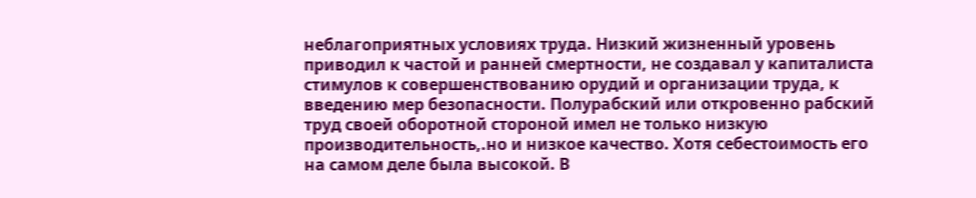неблагоприятных условиях труда. Низкий жизненный уровень приводил к частой и ранней смертности, не создавал у капиталиста стимулов к совершенствованию орудий и организации труда, к введению мер безопасности. Полурабский или откровенно рабский труд своей оборотной стороной имел не только низкую производительность,.но и низкое качество. Хотя себестоимость его на самом деле была высокой. В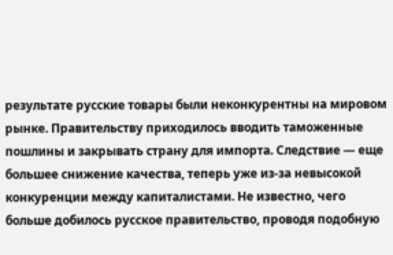результате русские товары были неконкурентны на мировом рынке. Правительству приходилось вводить таможенные пошлины и закрывать страну для импорта. Следствие — еще большее снижение качества, теперь уже из-за невысокой конкуренции между капиталистами. Не известно, чего больше добилось русское правительство, проводя подобную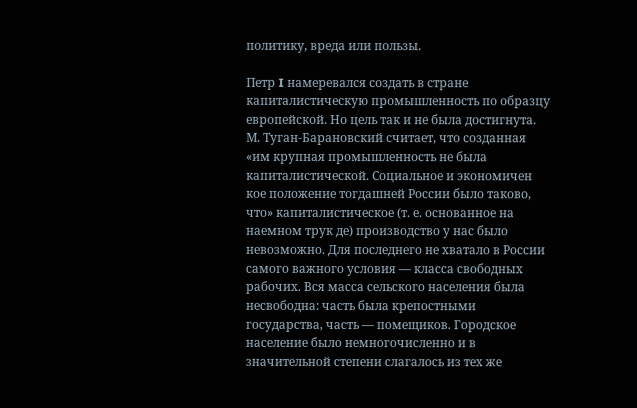политику, вреда или пользы.

Петр I намеревался создать в стране капиталистическую промышленность по образцу европейской. Но цель так и не была достигнута. М. Туган-Барановский считает, что созданная «им крупная промышленность не была капиталистической. Социальное и экономичен кое положение тогдашней России было таково, что» капиталистическое (т. е. основанное на наемном трук де) производство у нас было невозможно. Для последнего не хватало в России самого важного условия — класса свободных рабочих. Вся масса сельского населения была несвободна: часть была крепостными государства, часть — помещиков. Городское население было немногочисленно и в значительной степени слагалось из тех же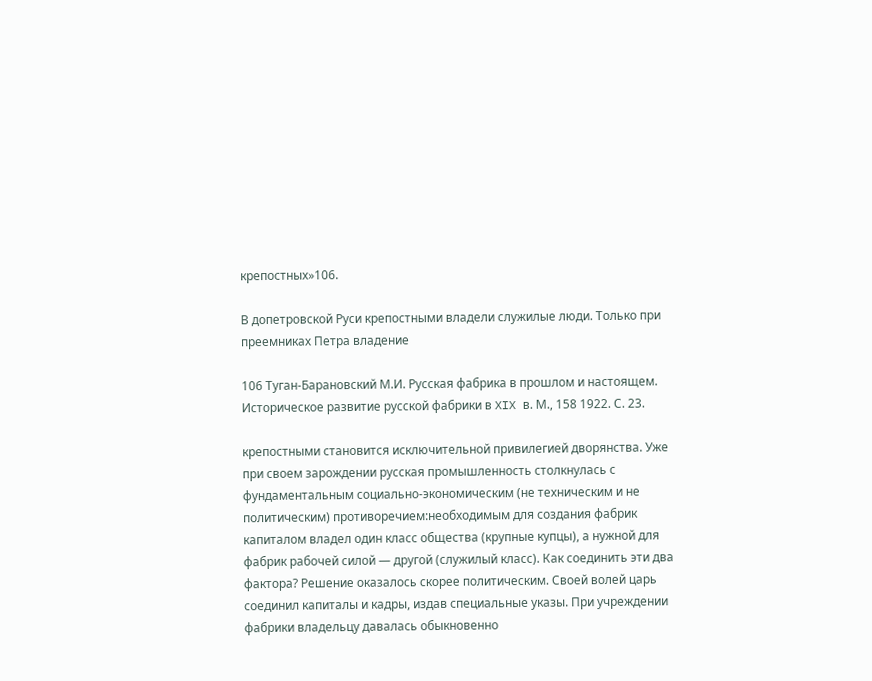крепостных»106.

В допетровской Руси крепостными владели служилые люди. Только при преемниках Петра владение

106 Туган-Барановский М.И. Русская фабрика в прошлом и настоящем. Историческое развитие русской фабрики в XIX в. М., 158 1922. С. 23.

крепостными становится исключительной привилегией дворянства. Уже при своем зарождении русская промышленность столкнулась с фундаментальным социально-экономическим (не техническим и не политическим) противоречием:необходимым для создания фабрик капиталом владел один класс общества (крупные купцы), а нужной для фабрик рабочей силой — другой (служилый класс). Как соединить эти два фактора? Решение оказалось скорее политическим. Своей волей царь соединил капиталы и кадры, издав специальные указы. При учреждении фабрики владельцу давалась обыкновенно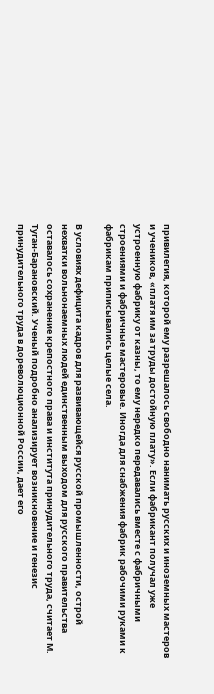привилегия, которой ему разрешалось свободно нанимать русских и иноземных мастеров и учеников, «платя им за труды достойную плату». Если фабрикант получал уже устроенную фабрику от казны, то ему нередко передавались вместе с фабричными строениями и фабричные мастеровые. Иногда для снабжения фабрик рабочими руками к фабрикам приписывались целые села.

В условиях дефицита кадров для развивающейся русской промышленности, острой нехватки вольнонаемных людей единственным выходом для русского правительства оставалось сохранение крепостного права и института принудительного труда, считает М. Туган-Барановский. Ученый подробно анализирует возникновение и генезис принудительного труда в дореволюционной России, дает его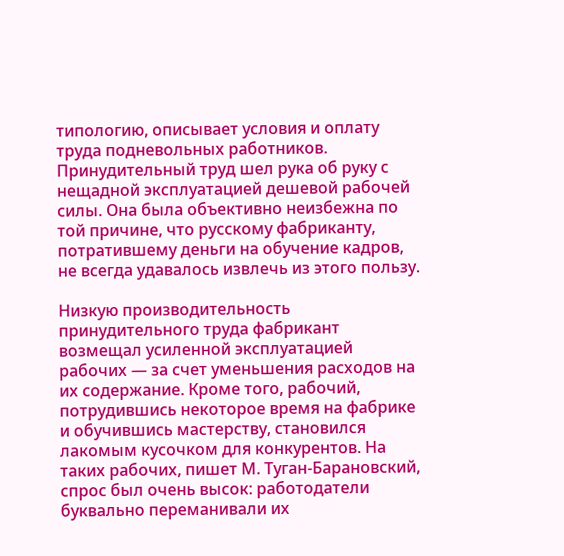типологию, описывает условия и оплату труда подневольных работников. Принудительный труд шел рука об руку с нещадной эксплуатацией дешевой рабочей силы. Она была объективно неизбежна по той причине, что русскому фабриканту, потратившему деньги на обучение кадров, не всегда удавалось извлечь из этого пользу.

Низкую производительность принудительного труда фабрикант возмещал усиленной эксплуатацией рабочих — за счет уменьшения расходов на их содержание. Кроме того, рабочий, потрудившись некоторое время на фабрике и обучившись мастерству, становился лакомым кусочком для конкурентов. На таких рабочих, пишет М. Туган-Барановский, спрос был очень высок: работодатели буквально переманивали их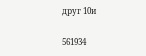друг 10и

561934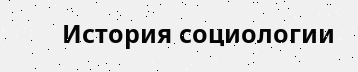История социологии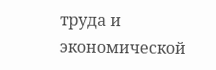труда и экономической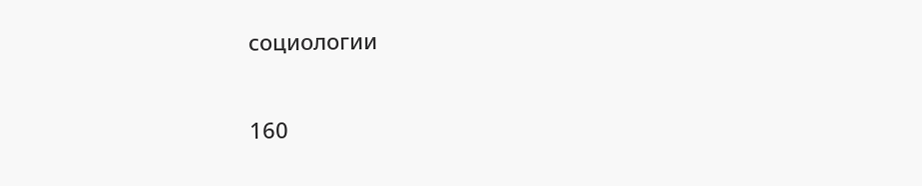социологии

160